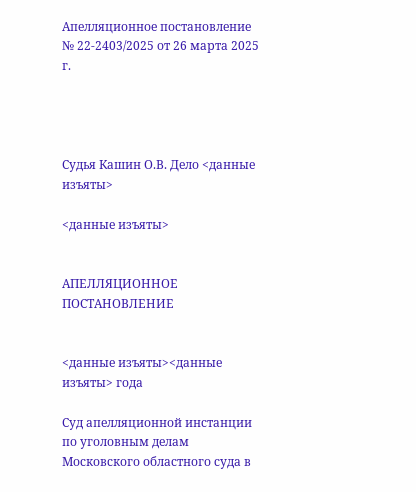Апелляционное постановление № 22-2403/2025 от 26 марта 2025 г.




Судья Кашин О.В. Дело <данные изъяты>

<данные изъяты>


АПЕЛЛЯЦИОННОЕ ПОСТАНОВЛЕНИЕ


<данные изъяты><данные изъяты> года

Суд апелляционной инстанции по уголовным делам Московского областного суда в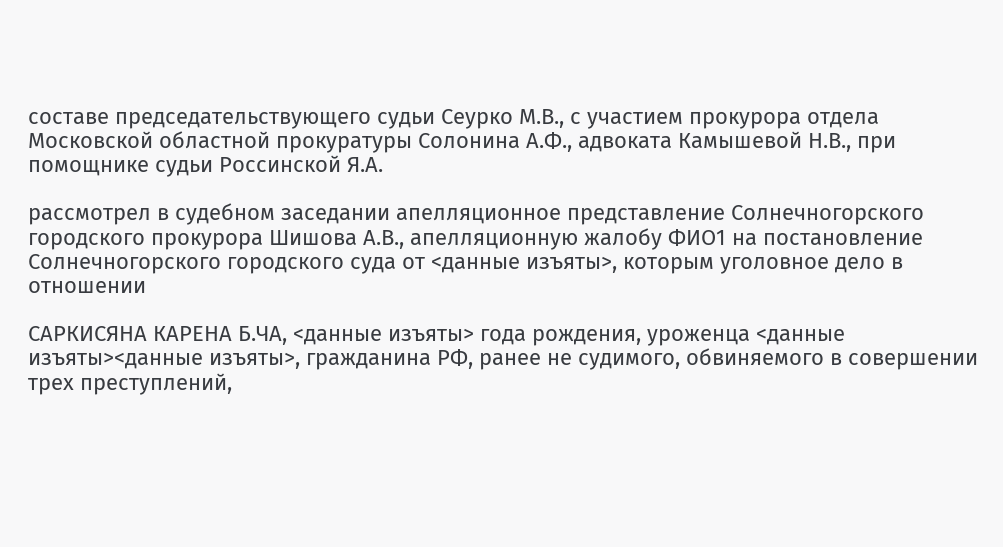составе председательствующего судьи Сеурко М.В., с участием прокурора отдела Московской областной прокуратуры Солонина А.Ф., адвоката Камышевой Н.В., при помощнике судьи Россинской Я.А.

рассмотрел в судебном заседании апелляционное представление Солнечногорского городского прокурора Шишова А.В., апелляционную жалобу ФИО1 на постановление Солнечногорского городского суда от <данные изъяты>, которым уголовное дело в отношении

САРКИСЯНА КАРЕНА Б.ЧА, <данные изъяты> года рождения, уроженца <данные изъяты><данные изъяты>, гражданина РФ, ранее не судимого, обвиняемого в совершении трех преступлений,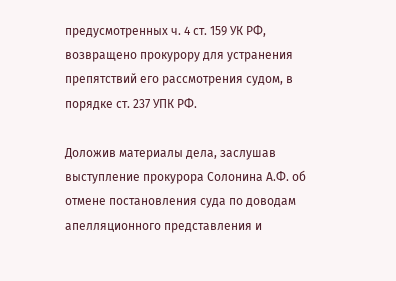предусмотренных ч. 4 ст. 159 УК РФ, возвращено прокурору для устранения препятствий его рассмотрения судом, в порядке ст. 237 УПК РФ.

Доложив материалы дела, заслушав выступление прокурора Солонина А.Ф. об отмене постановления суда по доводам апелляционного представления и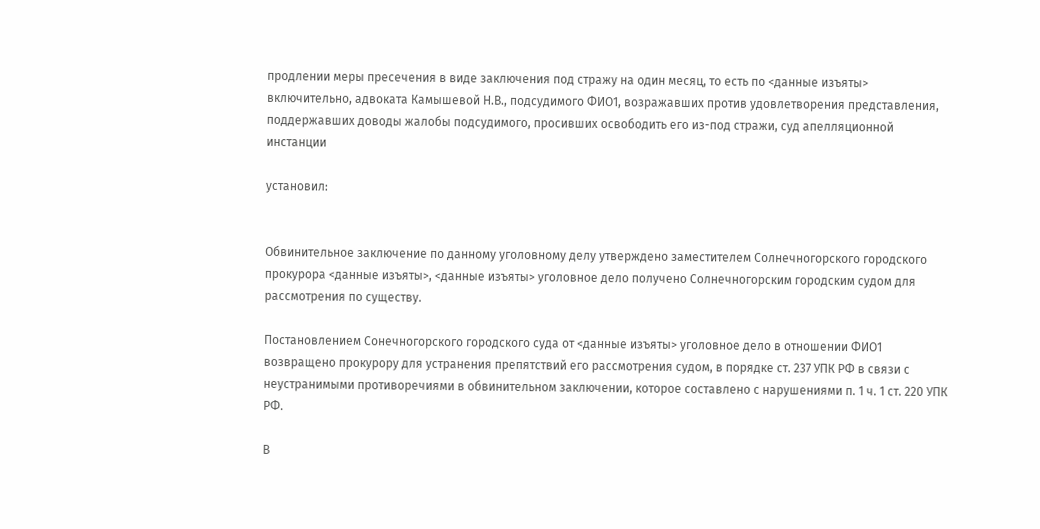продлении меры пресечения в виде заключения под стражу на один месяц, то есть по <данные изъяты> включительно, адвоката Камышевой Н.В., подсудимого ФИО1, возражавших против удовлетворения представления, поддержавших доводы жалобы подсудимого, просивших освободить его из-под стражи, суд апелляционной инстанции

установил:


Обвинительное заключение по данному уголовному делу утверждено заместителем Солнечногорского городского прокурора <данные изъяты>, <данные изъяты> уголовное дело получено Солнечногорским городским судом для рассмотрения по существу.

Постановлением Сонечногорского городского суда от <данные изъяты> уголовное дело в отношении ФИО1 возвращено прокурору для устранения препятствий его рассмотрения судом, в порядке ст. 237 УПК РФ в связи с неустранимыми противоречиями в обвинительном заключении, которое составлено с нарушениями п. 1 ч. 1 ст. 220 УПК РФ.

В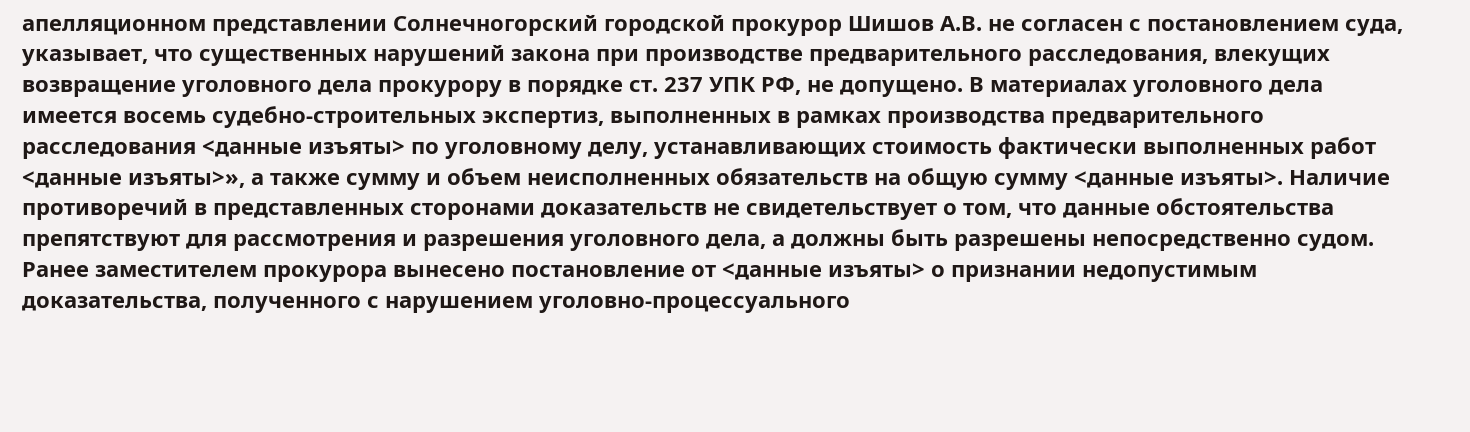апелляционном представлении Солнечногорский городской прокурор Шишов А.В. не согласен с постановлением суда, указывает, что существенных нарушений закона при производстве предварительного расследования, влекущих возвращение уголовного дела прокурору в порядке ст. 237 УПК РФ, не допущено. В материалах уголовного дела имеется восемь судебно-строительных экспертиз, выполненных в рамках производства предварительного расследования <данные изъяты> по уголовному делу, устанавливающих стоимость фактически выполненных работ <данные изъяты>», а также сумму и объем неисполненных обязательств на общую сумму <данные изъяты>. Наличие противоречий в представленных сторонами доказательств не свидетельствует о том, что данные обстоятельства препятствуют для рассмотрения и разрешения уголовного дела, а должны быть разрешены непосредственно судом. Ранее заместителем прокурора вынесено постановление от <данные изъяты> о признании недопустимым доказательства, полученного с нарушением уголовно-процессуального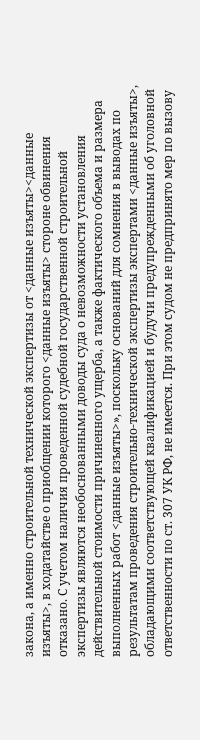закона, а именно строительной технической экспертизы от <данные изъяты><данные изъяты>, в ходатайстве о приобщении которого <данные изъяты> стороне обвинения отказано. С учетом наличия проведенной судебной государственной строительной экспертизы являются необоснованными доводы суда о невозможности установления действительной стоимости причиненного ущерба, а также фактического объема и размера выполненных работ <данные изъяты>», поскольку оснований для сомнения в выводах по результатам проведения строительно-технической экспертизы экспертами <данные изъяты>, обладающими соответствующей квалификацией и будучи предупрежденными об уголовной ответственности по ст. 307 УК РФ, не имеется. При этом судом не предпринято мер по вызову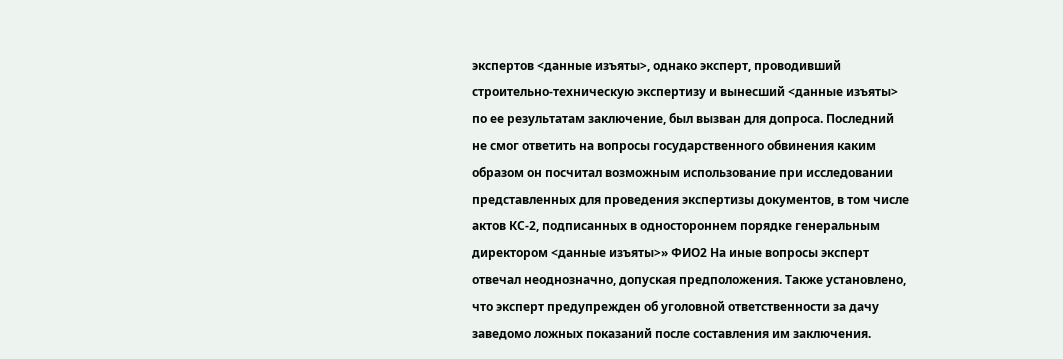экспертов <данные изъяты>, однако эксперт, проводивший строительно-техническую экспертизу и вынесший <данные изъяты> по ее результатам заключение, был вызван для допроса. Последний не смог ответить на вопросы государственного обвинения каким образом он посчитал возможным использование при исследовании представленных для проведения экспертизы документов, в том числе актов КС-2, подписанных в одностороннем порядке генеральным директором <данные изъяты>» ФИО2 На иные вопросы эксперт отвечал неоднозначно, допуская предположения. Также установлено, что эксперт предупрежден об уголовной ответственности за дачу заведомо ложных показаний после составления им заключения.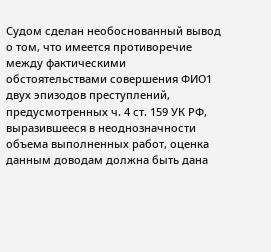Судом сделан необоснованный вывод о том, что имеется противоречие между фактическими обстоятельствами совершения ФИО1 двух эпизодов преступлений, предусмотренных ч. 4 ст. 159 УК РФ, выразившееся в неоднозначности объема выполненных работ, оценка данным доводам должна быть дана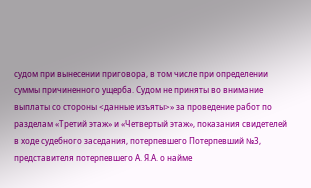судом при вынесении приговора, в том числе при определении суммы причиненного ущерба. Судом не приняты во внимание выплаты со стороны <данные изъяты>» за проведение работ по разделам «Третий этаж» и «Четвертый этаж», показания свидетелей в ходе судебного заседания, потерпевшего Потерпевший №3, представителя потерпевшего А. Я.А. о найме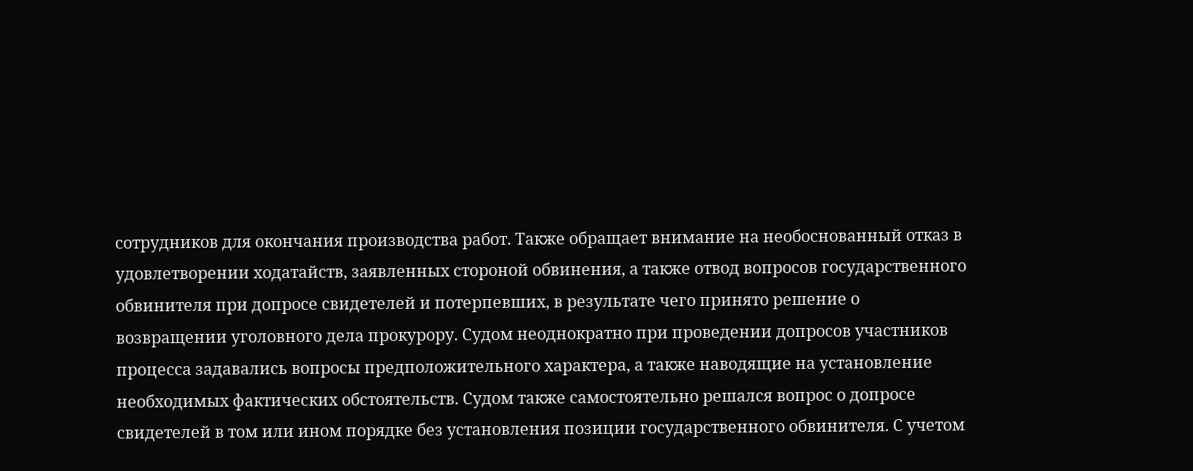сотрудников для окончания производства работ. Также обращает внимание на необоснованный отказ в удовлетворении ходатайств, заявленных стороной обвинения, а также отвод вопросов государственного обвинителя при допросе свидетелей и потерпевших, в результате чего принято решение о возвращении уголовного дела прокурору. Судом неоднократно при проведении допросов участников процесса задавались вопросы предположительного характера, а также наводящие на установление необходимых фактических обстоятельств. Судом также самостоятельно решался вопрос о допросе свидетелей в том или ином порядке без установления позиции государственного обвинителя. С учетом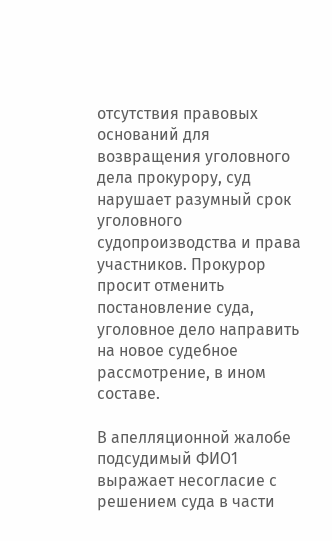отсутствия правовых оснований для возвращения уголовного дела прокурору, суд нарушает разумный срок уголовного судопроизводства и права участников. Прокурор просит отменить постановление суда, уголовное дело направить на новое судебное рассмотрение, в ином составе.

В апелляционной жалобе подсудимый ФИО1 выражает несогласие с решением суда в части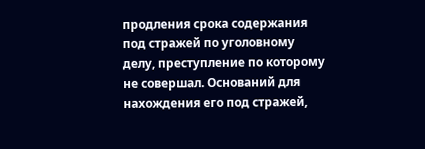продления срока содержания под стражей по уголовному делу, преступление по которому не совершал. Оснований для нахождения его под стражей,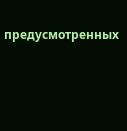предусмотренных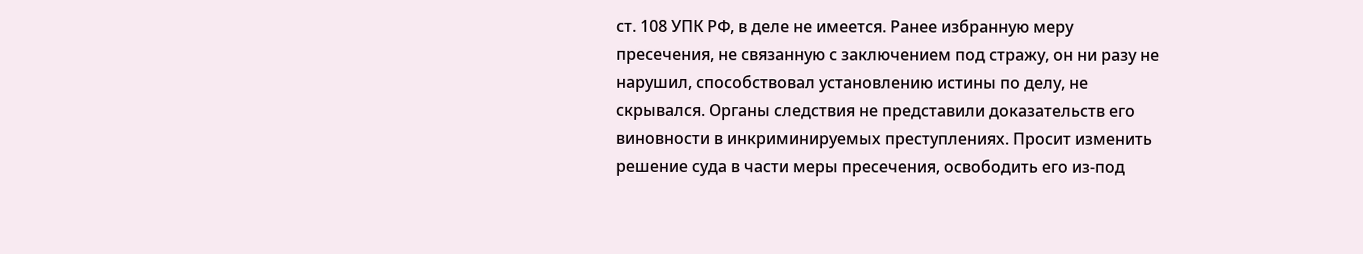ст. 108 УПК РФ, в деле не имеется. Ранее избранную меру пресечения, не связанную с заключением под стражу, он ни разу не нарушил, способствовал установлению истины по делу, не скрывался. Органы следствия не представили доказательств его виновности в инкриминируемых преступлениях. Просит изменить решение суда в части меры пресечения, освободить его из-под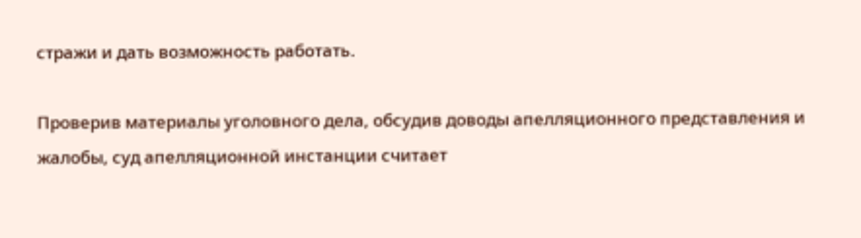стражи и дать возможность работать.

Проверив материалы уголовного дела, обсудив доводы апелляционного представления и жалобы, суд апелляционной инстанции считает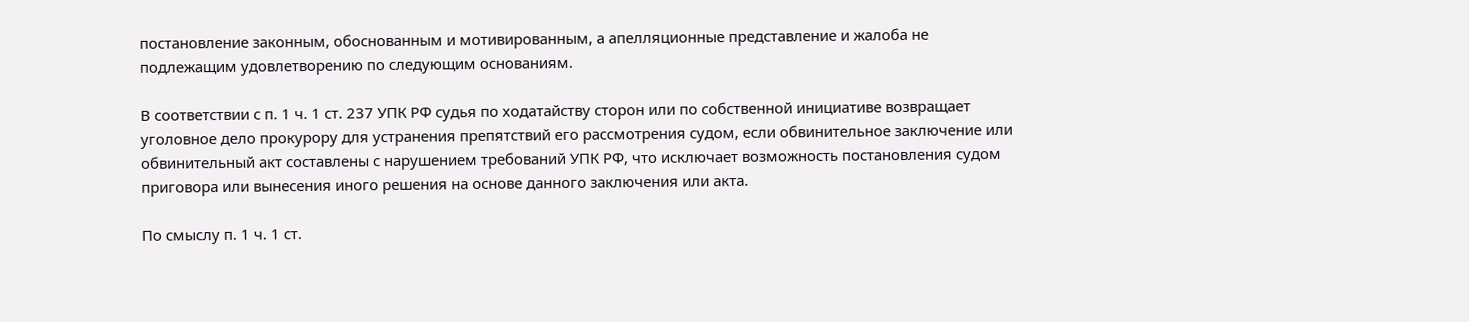постановление законным, обоснованным и мотивированным, а апелляционные представление и жалоба не подлежащим удовлетворению по следующим основаниям.

В соответствии с п. 1 ч. 1 ст. 237 УПК РФ судья по ходатайству сторон или по собственной инициативе возвращает уголовное дело прокурору для устранения препятствий его рассмотрения судом, если обвинительное заключение или обвинительный акт составлены с нарушением требований УПК РФ, что исключает возможность постановления судом приговора или вынесения иного решения на основе данного заключения или акта.

По смыслу п. 1 ч. 1 ст.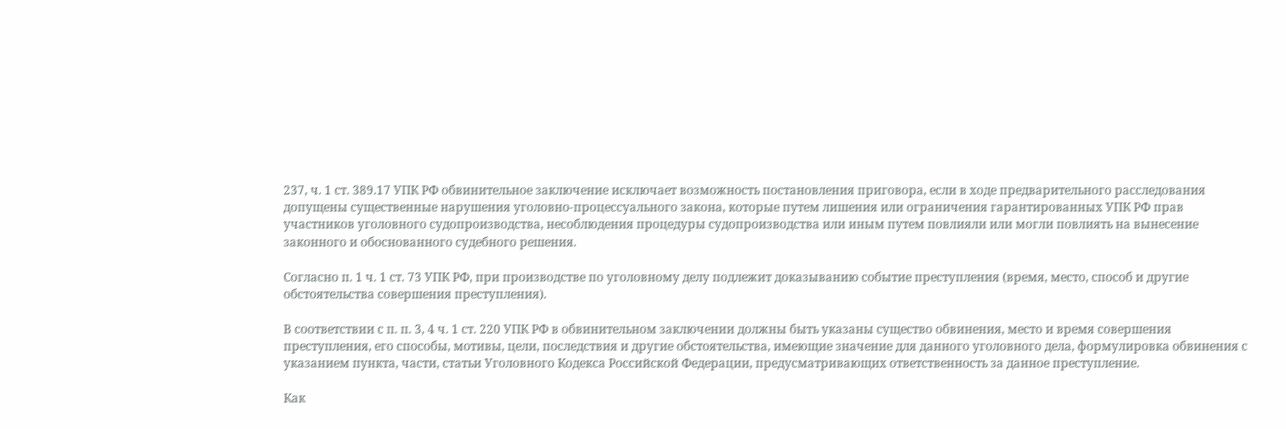237, ч. 1 ст. 389.17 УПК РФ обвинительное заключение исключает возможность постановления приговора, если в ходе предварительного расследования допущены существенные нарушения уголовно-процессуального закона, которые путем лишения или ограничения гарантированных УПК РФ прав участников уголовного судопроизводства, несоблюдения процедуры судопроизводства или иным путем повлияли или могли повлиять на вынесение законного и обоснованного судебного решения.

Согласно п. 1 ч. 1 ст. 73 УПК РФ, при производстве по уголовному делу подлежит доказыванию событие преступления (время, место, способ и другие обстоятельства совершения преступления).

В соответствии с п. п. 3, 4 ч. 1 ст. 220 УПК РФ в обвинительном заключении должны быть указаны существо обвинения, место и время совершения преступления, его способы, мотивы, цели, последствия и другие обстоятельства, имеющие значение для данного уголовного дела, формулировка обвинения с указанием пункта, части, статьи Уголовного Кодекса Российской Федерации, предусматривающих ответственность за данное преступление.

Как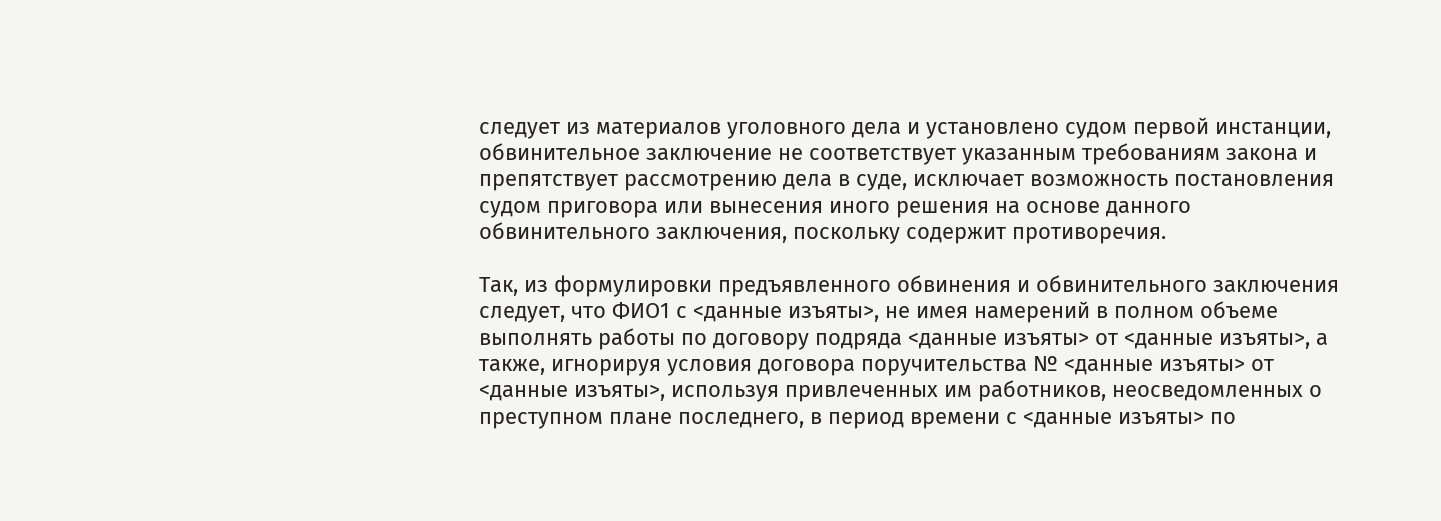следует из материалов уголовного дела и установлено судом первой инстанции, обвинительное заключение не соответствует указанным требованиям закона и препятствует рассмотрению дела в суде, исключает возможность постановления судом приговора или вынесения иного решения на основе данного обвинительного заключения, поскольку содержит противоречия.

Так, из формулировки предъявленного обвинения и обвинительного заключения следует, что ФИО1 с <данные изъяты>, не имея намерений в полном объеме выполнять работы по договору подряда <данные изъяты> от <данные изъяты>, а также, игнорируя условия договора поручительства № <данные изъяты> от <данные изъяты>, используя привлеченных им работников, неосведомленных о преступном плане последнего, в период времени с <данные изъяты> по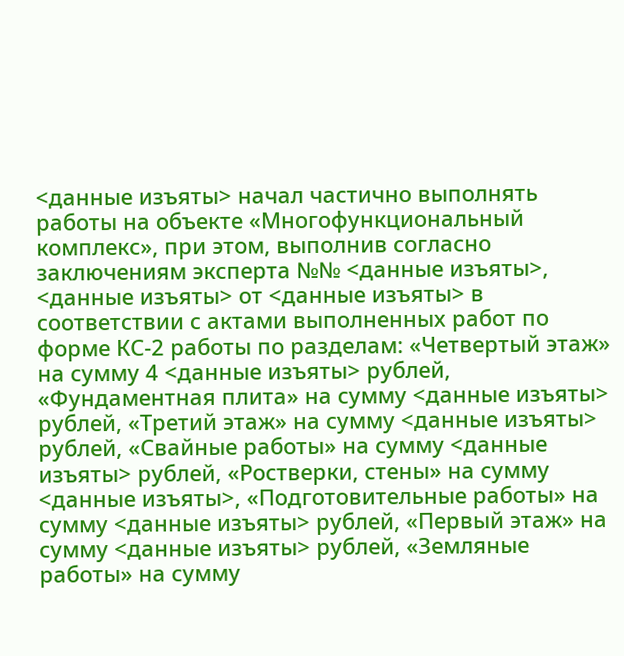<данные изъяты> начал частично выполнять работы на объекте «Многофункциональный комплекс», при этом, выполнив согласно заключениям эксперта №№ <данные изъяты>, <данные изъяты> от <данные изъяты> в соответствии с актами выполненных работ по форме КС-2 работы по разделам: «Четвертый этаж» на сумму 4 <данные изъяты> рублей, «Фундаментная плита» на сумму <данные изъяты> рублей, «Третий этаж» на сумму <данные изъяты> рублей, «Свайные работы» на сумму <данные изъяты> рублей, «Ростверки, стены» на сумму <данные изъяты>, «Подготовительные работы» на сумму <данные изъяты> рублей, «Первый этаж» на сумму <данные изъяты> рублей, «Земляные работы» на сумму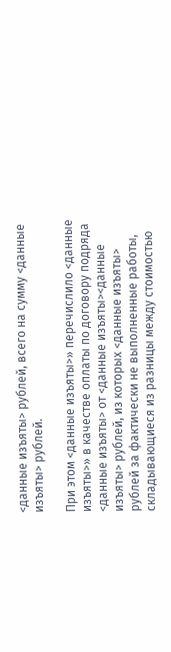<данные изъяты> рублей, всего на сумму <данные изъяты> рублей.

При этом <данные изъяты>» перечислило <данные изъяты>» в качестве оплаты по договору подряда <данные изъяты> от <данные изъяты><данные изъяты> рублей, из которых <данные изъяты> рублей за фактически не выполненные работы, складывающиеся из разницы между стоимостью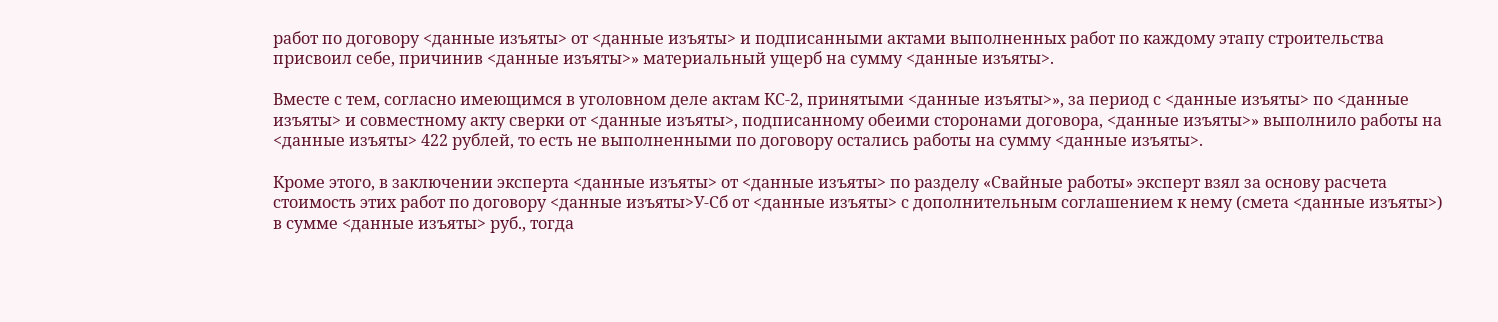работ по договору <данные изъяты> от <данные изъяты> и подписанными актами выполненных работ по каждому этапу строительства присвоил себе, причинив <данные изъяты>» материальный ущерб на сумму <данные изъяты>.

Вместе с тем, согласно имеющимся в уголовном деле актам КС-2, принятыми <данные изъяты>», за период с <данные изъяты> по <данные изъяты> и совместному акту сверки от <данные изъяты>, подписанному обеими сторонами договора, <данные изъяты>» выполнило работы на <данные изъяты> 422 рублей, то есть не выполненными по договору остались работы на сумму <данные изъяты>.

Кроме этого, в заключении эксперта <данные изъяты> от <данные изъяты> по разделу «Свайные работы» эксперт взял за основу расчета стоимость этих работ по договору <данные изъяты>У-Сб от <данные изъяты> с дополнительным соглашением к нему (смета <данные изъяты>) в сумме <данные изъяты> руб., тогда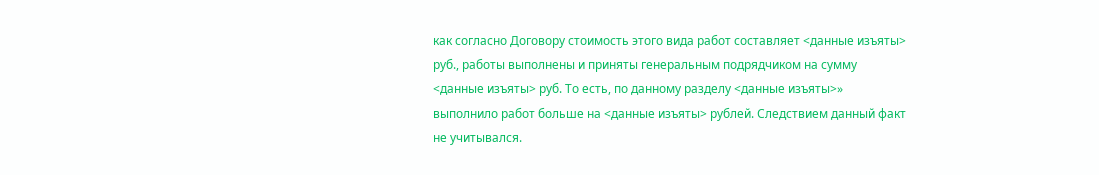как согласно Договору стоимость этого вида работ составляет <данные изъяты> руб., работы выполнены и приняты генеральным подрядчиком на сумму <данные изъяты> руб. То есть, по данному разделу <данные изъяты>» выполнило работ больше на <данные изъяты> рублей. Следствием данный факт не учитывался.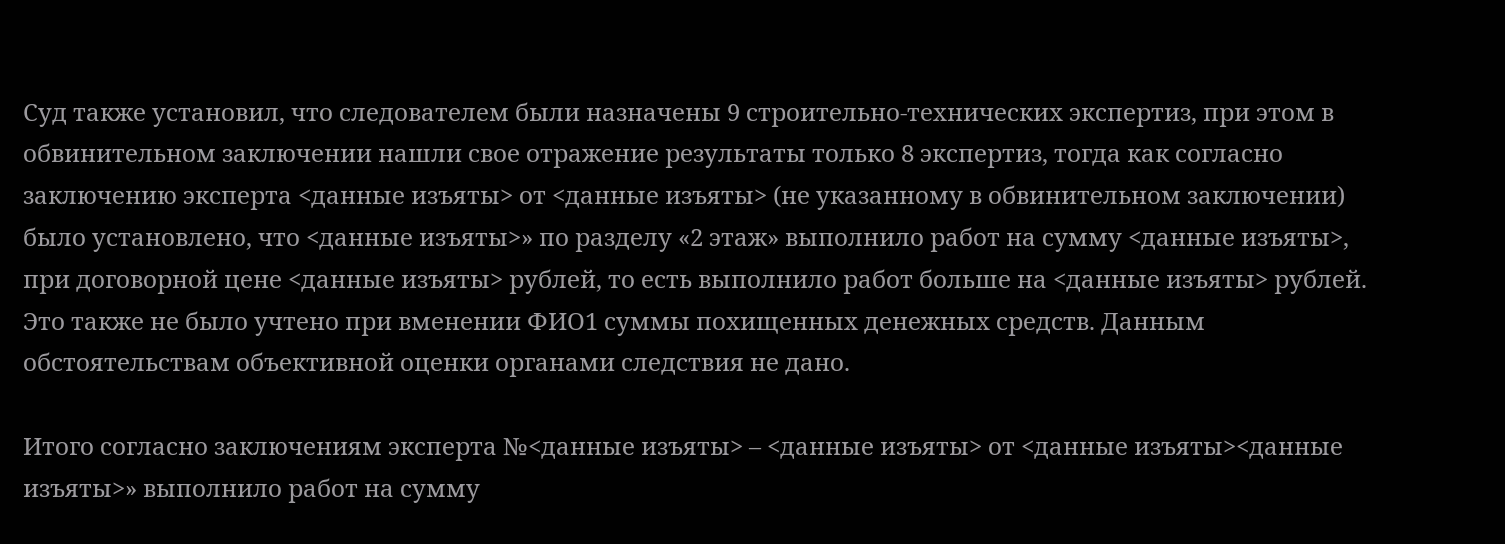Суд также установил, что следователем были назначены 9 строительно-технических экспертиз, при этом в обвинительном заключении нашли свое отражение результаты только 8 экспертиз, тогда как согласно заключению эксперта <данные изъяты> от <данные изъяты> (не указанному в обвинительном заключении) было установлено, что <данные изъяты>» по разделу «2 этаж» выполнило работ на сумму <данные изъяты>, при договорной цене <данные изъяты> рублей, то есть выполнило работ больше на <данные изъяты> рублей. Это также не было учтено при вменении ФИО1 суммы похищенных денежных средств. Данным обстоятельствам объективной оценки органами следствия не дано.

Итого согласно заключениям эксперта №<данные изъяты> – <данные изъяты> от <данные изъяты><данные изъяты>» выполнило работ на сумму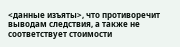<данные изъяты>, что противоречит выводам следствия, а также не соответствует стоимости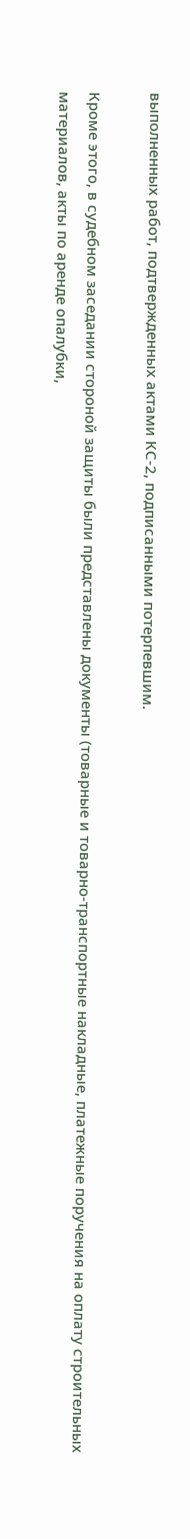выполненных работ, подтвержденных актами КС-2, подписанными потерпевшим.

Кроме этого, в судебном заседании стороной защиты были представлены документы (товарные и товарно-транспортные накладные, платежные поручения на оплату строительных материалов, акты по аренде опалубки,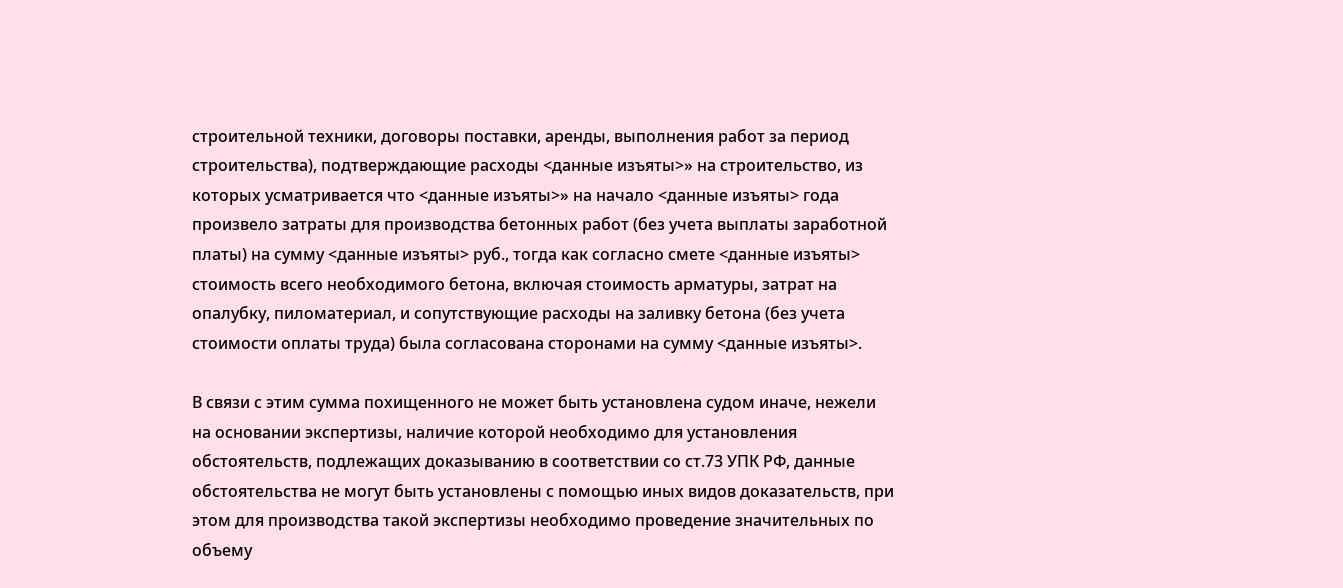строительной техники, договоры поставки, аренды, выполнения работ за период строительства), подтверждающие расходы <данные изъяты>» на строительство, из которых усматривается что <данные изъяты>» на начало <данные изъяты> года произвело затраты для производства бетонных работ (без учета выплаты заработной платы) на сумму <данные изъяты> руб., тогда как согласно смете <данные изъяты> стоимость всего необходимого бетона, включая стоимость арматуры, затрат на опалубку, пиломатериал, и сопутствующие расходы на заливку бетона (без учета стоимости оплаты труда) была согласована сторонами на сумму <данные изъяты>.

В связи с этим сумма похищенного не может быть установлена судом иначе, нежели на основании экспертизы, наличие которой необходимо для установления обстоятельств, подлежащих доказыванию в соответствии со ст.73 УПК РФ, данные обстоятельства не могут быть установлены с помощью иных видов доказательств, при этом для производства такой экспертизы необходимо проведение значительных по объему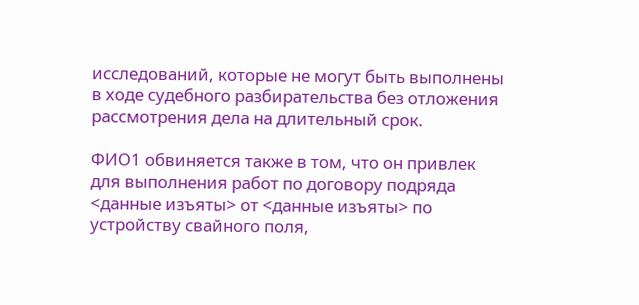исследований, которые не могут быть выполнены в ходе судебного разбирательства без отложения рассмотрения дела на длительный срок.

ФИО1 обвиняется также в том, что он привлек для выполнения работ по договору подряда <данные изъяты> от <данные изъяты> по устройству свайного поля,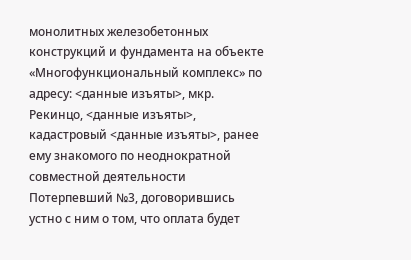монолитных железобетонных конструкций и фундамента на объекте «Многофункциональный комплекс» по адресу: <данные изъяты>, мкр. Рекинцо, <данные изъяты>, кадастровый <данные изъяты>, ранее ему знакомого по неоднократной совместной деятельности Потерпевший №3, договорившись устно с ним о том, что оплата будет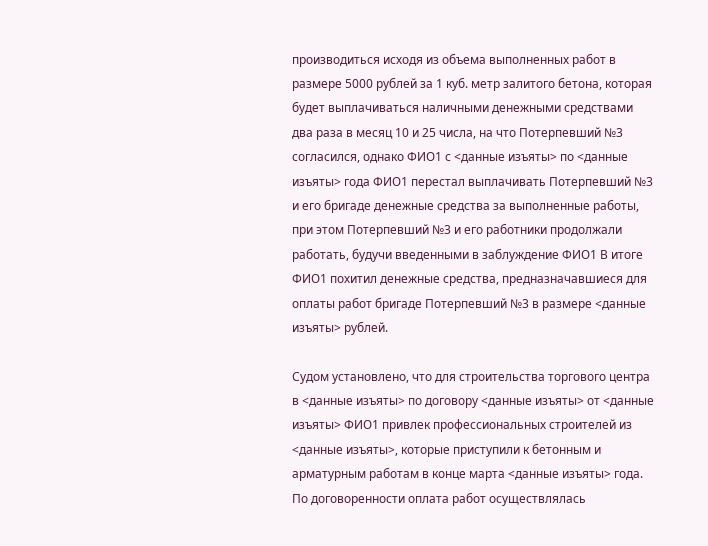производиться исходя из объема выполненных работ в размере 5000 рублей за 1 куб. метр залитого бетона, которая будет выплачиваться наличными денежными средствами два раза в месяц 10 и 25 числа, на что Потерпевший №3 согласился, однако ФИО1 с <данные изъяты> по <данные изъяты> года ФИО1 перестал выплачивать Потерпевший №3 и его бригаде денежные средства за выполненные работы, при этом Потерпевший №3 и его работники продолжали работать, будучи введенными в заблуждение ФИО1 В итоге ФИО1 похитил денежные средства, предназначавшиеся для оплаты работ бригаде Потерпевший №3 в размере <данные изъяты> рублей.

Судом установлено, что для строительства торгового центра в <данные изъяты> по договору <данные изъяты> от <данные изъяты> ФИО1 привлек профессиональных строителей из <данные изъяты>, которые приступили к бетонным и арматурным работам в конце марта <данные изъяты> года. По договоренности оплата работ осуществлялась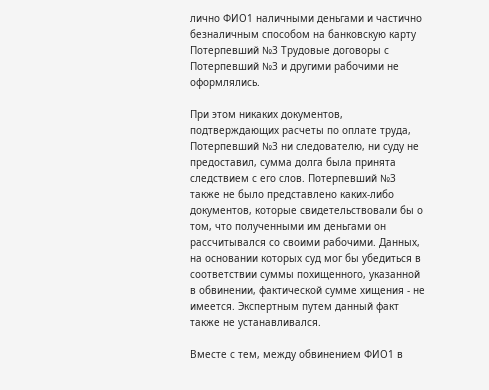лично ФИО1 наличными деньгами и частично безналичным способом на банковскую карту Потерпевший №3 Трудовые договоры с Потерпевший №3 и другими рабочими не оформлялись.

При этом никаких документов, подтверждающих расчеты по оплате труда, Потерпевший №3 ни следователю, ни суду не предоставил, сумма долга была принята следствием с его слов. Потерпевший №3 также не было представлено каких-либо документов, которые свидетельствовали бы о том, что полученными им деньгами он рассчитывался со своими рабочими. Данных, на основании которых суд мог бы убедиться в соответствии суммы похищенного, указанной в обвинении, фактической сумме хищения - не имеется. Экспертным путем данный факт также не устанавливался.

Вместе с тем, между обвинением ФИО1 в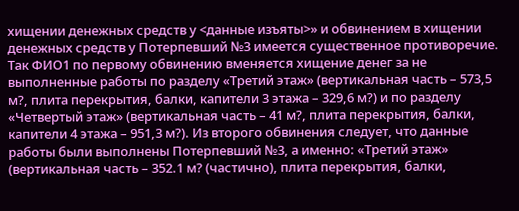хищении денежных средств у <данные изъяты>» и обвинением в хищении денежных средств у Потерпевший №3 имеется существенное противоречие. Так ФИО1 по первому обвинению вменяется хищение денег за не выполненные работы по разделу «Третий этаж» (вертикальная часть – 573,5 м?, плита перекрытия, балки, капители 3 этажа – 329,6 м?) и по разделу «Четвертый этаж» (вертикальная часть – 41 м?, плита перекрытия, балки, капители 4 этажа – 951,3 м?). Из второго обвинения следует, что данные работы были выполнены Потерпевший №3, а именно: «Третий этаж» (вертикальная часть – 352.1 м? (частично), плита перекрытия, балки,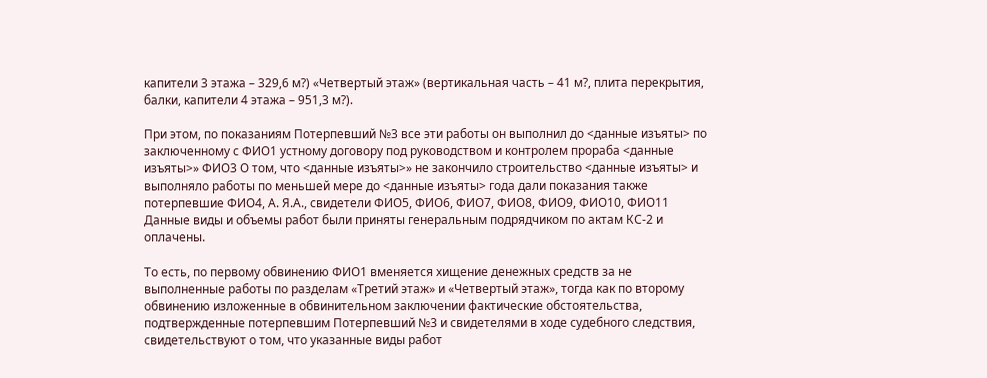капители 3 этажа – 329,6 м?) «Четвертый этаж» (вертикальная часть – 41 м?, плита перекрытия, балки, капители 4 этажа – 951,3 м?).

При этом, по показаниям Потерпевший №3 все эти работы он выполнил до <данные изъяты> по заключенному с ФИО1 устному договору под руководством и контролем прораба <данные изъяты>» ФИО3 О том, что <данные изъяты>» не закончило строительство <данные изъяты> и выполняло работы по меньшей мере до <данные изъяты> года дали показания также потерпевшие ФИО4, А. Я.А., свидетели ФИО5, ФИО6, ФИО7, ФИО8, ФИО9, ФИО10, ФИО11 Данные виды и объемы работ были приняты генеральным подрядчиком по актам КС-2 и оплачены.

То есть, по первому обвинению ФИО1 вменяется хищение денежных средств за не выполненные работы по разделам «Третий этаж» и «Четвертый этаж», тогда как по второму обвинению изложенные в обвинительном заключении фактические обстоятельства, подтвержденные потерпевшим Потерпевший №3 и свидетелями в ходе судебного следствия, свидетельствуют о том, что указанные виды работ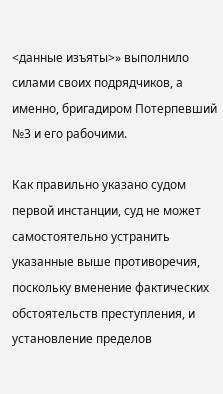<данные изъяты>» выполнило силами своих подрядчиков, а именно, бригадиром Потерпевший №3 и его рабочими.

Как правильно указано судом первой инстанции, суд не может самостоятельно устранить указанные выше противоречия, поскольку вменение фактических обстоятельств преступления, и установление пределов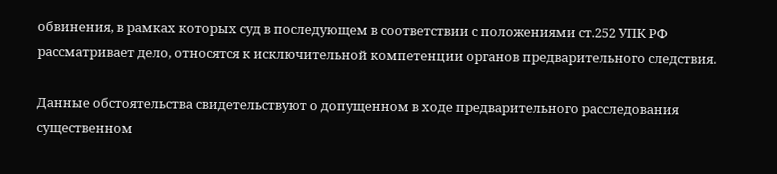обвинения, в рамках которых суд в последующем в соответствии с положениями ст.252 УПК РФ рассматривает дело, относятся к исключительной компетенции органов предварительного следствия.

Данные обстоятельства свидетельствуют о допущенном в ходе предварительного расследования существенном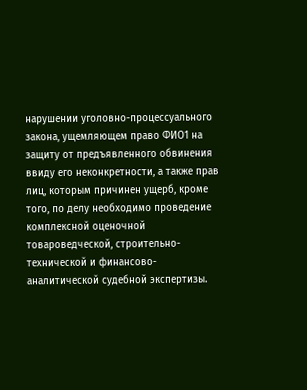нарушении уголовно-процессуального закона, ущемляющем право ФИО1 на защиту от предъявленного обвинения ввиду его неконкретности, а также прав лиц, которым причинен ущерб, кроме того, по делу необходимо проведение комплексной оценочной товароведческой, строительно-технической и финансово-аналитической судебной экспертизы.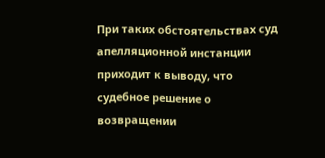При таких обстоятельствах суд апелляционной инстанции приходит к выводу, что судебное решение о возвращении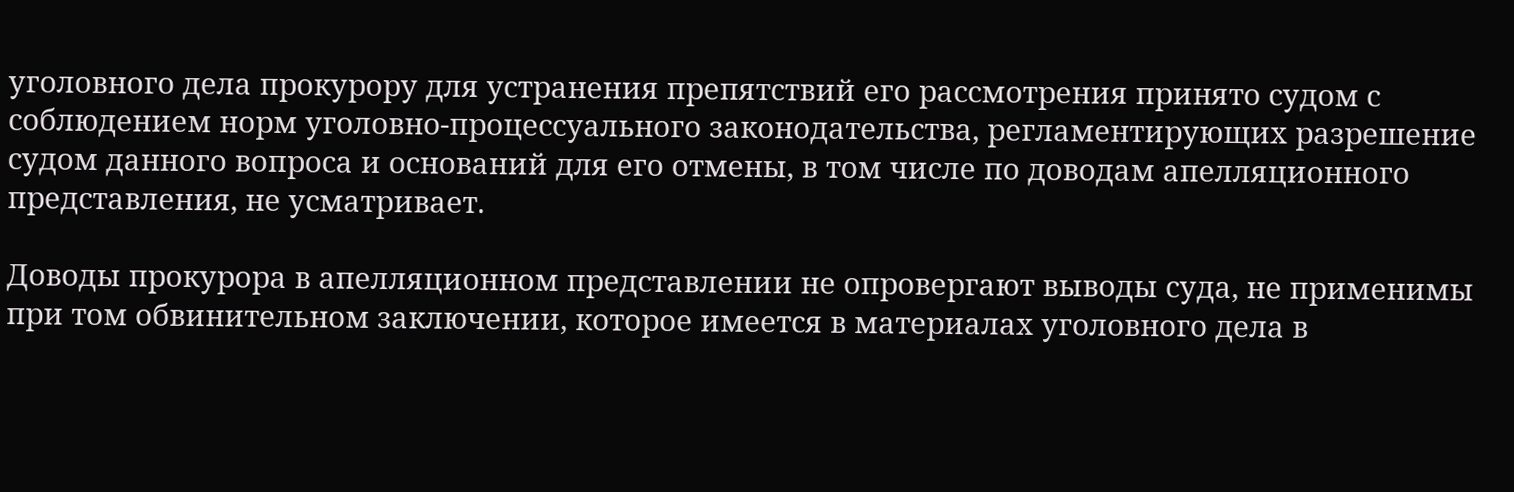уголовного дела прокурору для устранения препятствий его рассмотрения принято судом с соблюдением норм уголовно-процессуального законодательства, регламентирующих разрешение судом данного вопроса и оснований для его отмены, в том числе по доводам апелляционного представления, не усматривает.

Доводы прокурора в апелляционном представлении не опровергают выводы суда, не применимы при том обвинительном заключении, которое имеется в материалах уголовного дела в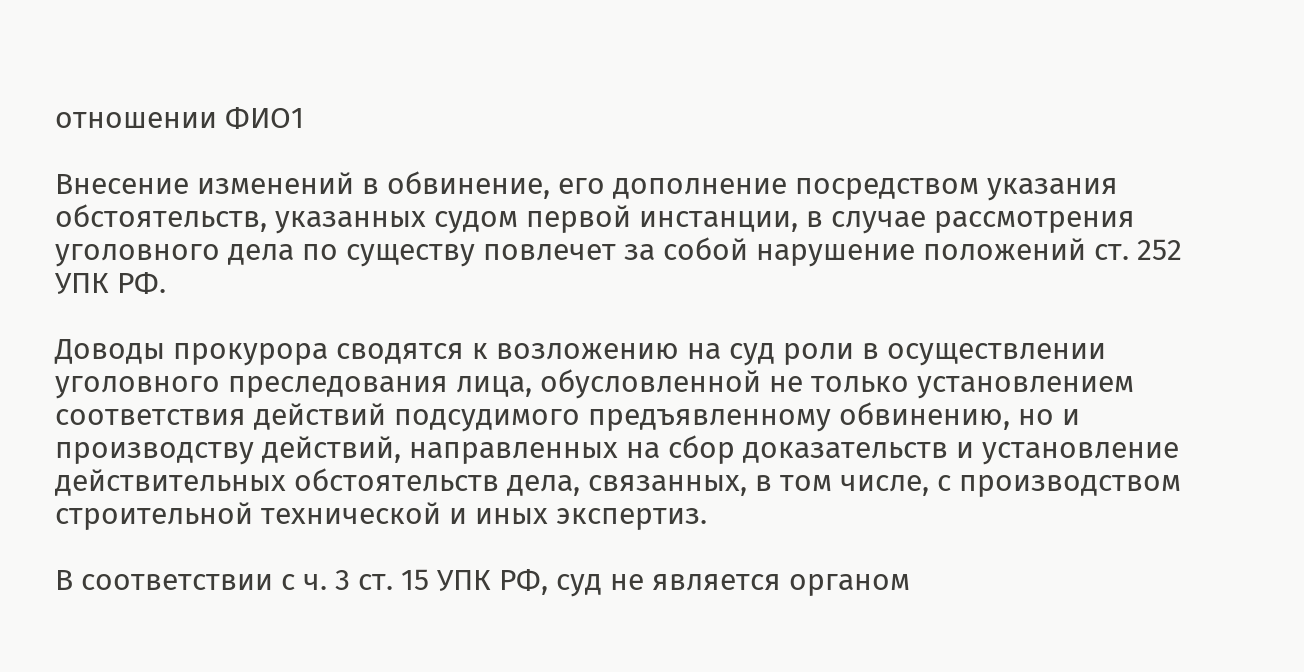отношении ФИО1

Внесение изменений в обвинение, его дополнение посредством указания обстоятельств, указанных судом первой инстанции, в случае рассмотрения уголовного дела по существу повлечет за собой нарушение положений ст. 252 УПК РФ.

Доводы прокурора сводятся к возложению на суд роли в осуществлении уголовного преследования лица, обусловленной не только установлением соответствия действий подсудимого предъявленному обвинению, но и производству действий, направленных на сбор доказательств и установление действительных обстоятельств дела, связанных, в том числе, с производством строительной технической и иных экспертиз.

В соответствии с ч. 3 ст. 15 УПК РФ, суд не является органом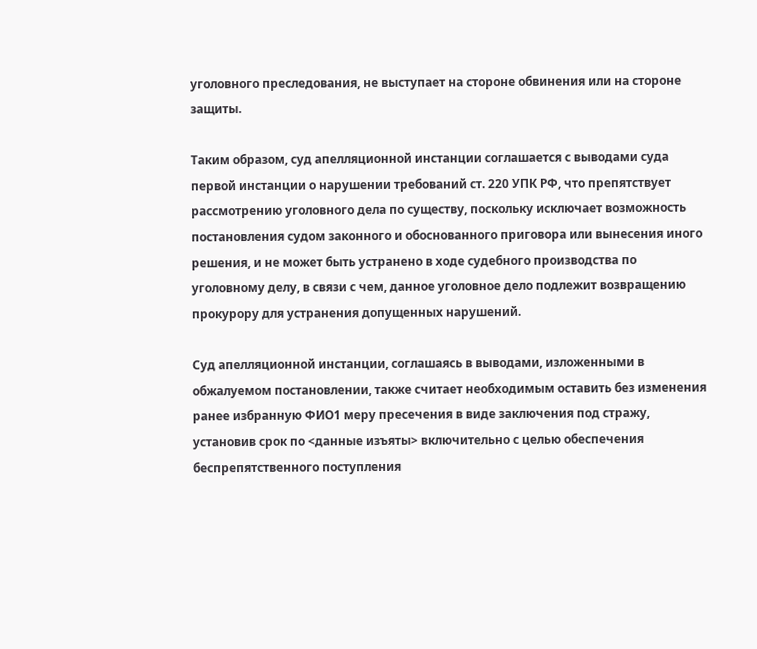уголовного преследования, не выступает на стороне обвинения или на стороне защиты.

Таким образом, суд апелляционной инстанции соглашается с выводами суда первой инстанции о нарушении требований ст. 220 УПК РФ, что препятствует рассмотрению уголовного дела по существу, поскольку исключает возможность постановления судом законного и обоснованного приговора или вынесения иного решения, и не может быть устранено в ходе судебного производства по уголовному делу, в связи с чем, данное уголовное дело подлежит возвращению прокурору для устранения допущенных нарушений.

Суд апелляционной инстанции, соглашаясь в выводами, изложенными в обжалуемом постановлении, также считает необходимым оставить без изменения ранее избранную ФИО1 меру пресечения в виде заключения под стражу, установив срок по <данные изъяты> включительно с целью обеспечения беспрепятственного поступления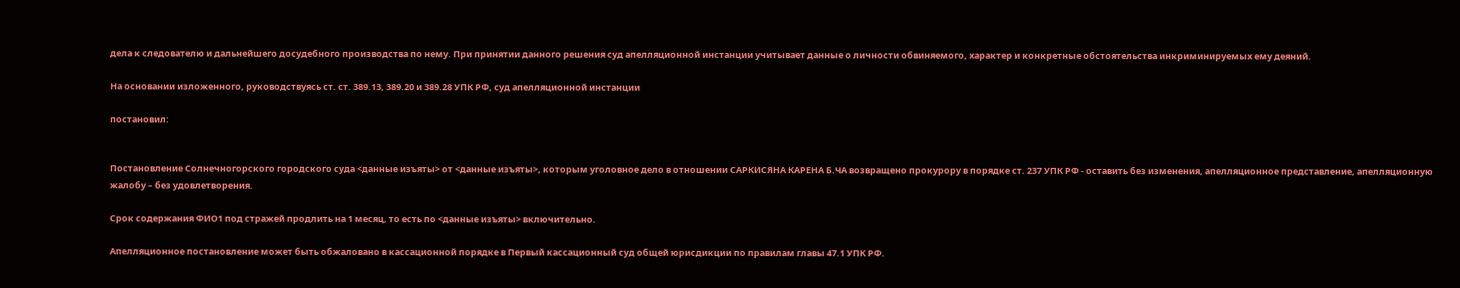дела к следователю и дальнейшего досудебного производства по нему. При принятии данного решения суд апелляционной инстанции учитывает данные о личности обвиняемого, характер и конкретные обстоятельства инкриминируемых ему деяний.

На основании изложенного, руководствуясь ст. ст. 389.13, 389.20 и 389.28 УПК РФ, суд апелляционной инстанции

постановил:


Постановление Солнечногорского городского суда <данные изъяты> от <данные изъяты>, которым уголовное дело в отношении САРКИСЯНА КАРЕНА Б.ЧА возвращено прокурору в порядке ст. 237 УПК РФ - оставить без изменения, апелляционное представление, апелляционную жалобу – без удовлетворения.

Срок содержания ФИО1 под стражей продлить на 1 месяц, то есть по <данные изъяты> включительно.

Апелляционное постановление может быть обжаловано в кассационной порядке в Первый кассационный суд общей юрисдикции по правилам главы 47.1 УПК РФ.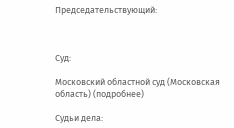Председательствующий:



Суд:

Московский областной суд (Московская область) (подробнее)

Судьи дела: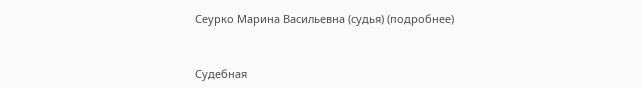Сеурко Марина Васильевна (судья) (подробнее)


Судебная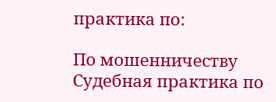практика по:

По мошенничеству
Судебная практика по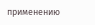применению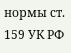нормы ст. 159 УК РФ